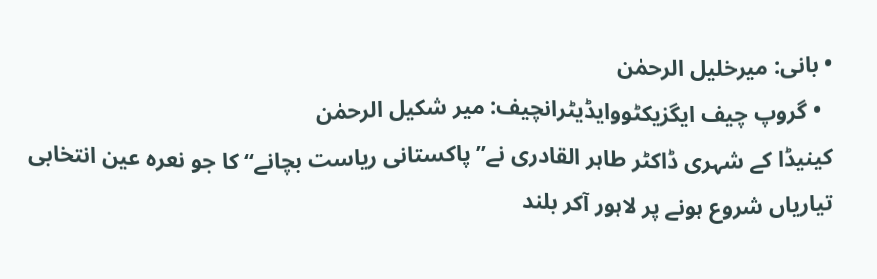• بانی: میرخلیل الرحمٰن
  • گروپ چیف ایگزیکٹووایڈیٹرانچیف: میر شکیل الرحمٰن
کینیڈا کے شہری ڈاکٹر طاہر القادری نے”پاکستانی ریاست بچانے“ کا جو نعرہ عین انتخابی تیاریاں شروع ہونے پر لاہور آکر بلند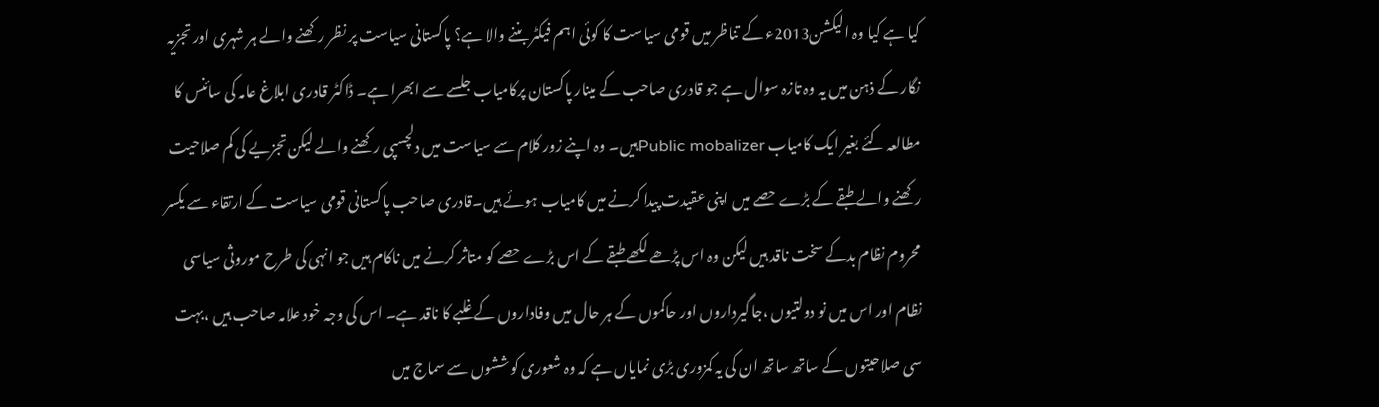کیا ہے کیا وہ الیکشن2013ء کے تناظر میں قومی سیاست کا کوئی اہم فیکٹر بننے والا ہے؟ پاکستانی سیاست پر نظر رکھنے والے ہر شہری اور تجزیہ نگار کے ذہن میں یہ وہ تازہ سوال ہے جو قادری صاحب کے مینار پاکستان پرکامیاب جلسے سے ابھرا ہے۔ ڈاکٹر قادری ابلاغ عامہ کی سائنس کا مطالعہ کئے بغیر ایک کامیاب Public mobalizerہیں۔ وہ اپنے زور کلام سے سیاست میں دلچسپی رکھنے والے لیکن تجزیے کی کم صلاحیت رکھنے والے طبقے کے بڑے حصے میں اپنی عقیدت پیدا کرنے میں کامیاب ہوئے ہیں۔قادری صاحب پاکستانی قومی سیاست کے ارتقاء سے یکسر محروم نظام بدکے سخت ناقد ہیں لیکن وہ اس پڑھے لکھے طبقے کے اس بڑے حصے کو متاثر کرنے میں ناکام ہیں جو انہی کی طرح موروثی سیاسی نظام اور اس میں نو دولتیوں ،جاگیرداروں اور حاکموں کے ہر حال میں وفاداروں کے غلبے کا ناقد ہے۔ اس کی وجہ خود علامہ صاحب ہیں ،بہت سی صلاحیتوں کے ساتھ ساتھ ان کی یہ کمزوری بڑی نمایاں ہے کہ وہ شعوری کوششوں سے سماج میں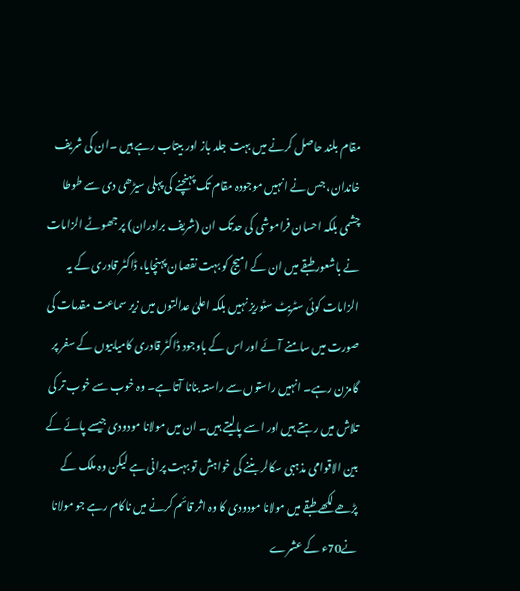مقام بلند حاصل کرنے میں بہت جلد باز اور بیتاب رہے ہیں ۔ان کی شریف خاندان، جس نے انہیں موجودہ مقام تک پہنچنے کی پہلی سیڑھی دی سے طوطا چشمی بلکہ احسان فراموشی کی حدتک ان (شریف برادران) پر جھوٹے الزامات نے باشعور طبقے میں ان کے امیج کو بہت نقصان پہنچایا، ڈاکٹر قادری کے یہ الزامات کوئی سٹریٹ سٹوریز نہیں بلکہ اعلیٰ عدالتوں میں زیر سماعت مقدمات کی صورت میں سامنے آئے اور اس کے باوجود ڈاکٹر قادری کامیابیوں کے سفر پر گامزن رہے۔ انہیں راستوں سے راستہ بنانا آتا ہے۔ وہ خوب سے خوب تر کی تلاش میں رہتے ہیں اور اسے پالیتے ہیں۔ ان میں مولانا مودودی جیسے پائے کے بین الاقوامی مذہبی سکالر بننے کی خواہش تو بہت پرانی ہے لیکن وہ ملک کے پڑھے لکھے طبقے میں مولانا مودودی کا وہ اثر قائم کرنے میں ناکام رہے جو مولانا نے70ء کے عشرے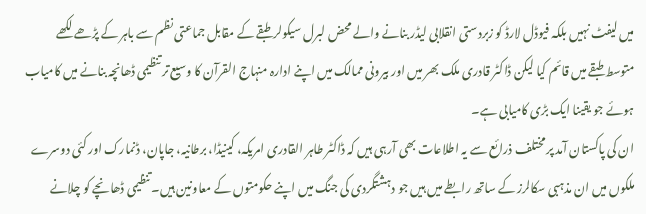میں لیفٹ نہیں بلکہ فیوڈل لارڈ کو زبردستی انقلابی لیڈر بنانے والے محض لبرل سیکولر طبقے کے مقابل جماعتی نظم سے باہر کے پڑھے لکھے متوسط طبقے میں قائم کیا لیکن ڈاکٹر قادری ملک بھر میں اور بیرونی ممالک میں اپنے ادارہ منہاج القرآن کا وسیع تر تنظیمی ڈھانچہ بنانے میں کامیاب ہوئے جو یقینا ایک بڑی کامیابی ہے۔
ان کی پاکستان آمد پر مختلف ذرائع سے یہ اطلاعات بھی آرہی ہیں کہ ڈاکٹر طاہر القادری امریکہ، کینیڈا، برطانیہ، جاپان، ڈنمارک اور کئی دوسرے ملکوں میں ان مذہبی سکالرز کے ساتھ رابطے میں ہیں جو دہشتگردی کی جنگ میں اپنے حکومتوں کے معاونین ہیں۔ تنظیمی ڈھانچے کو چلانے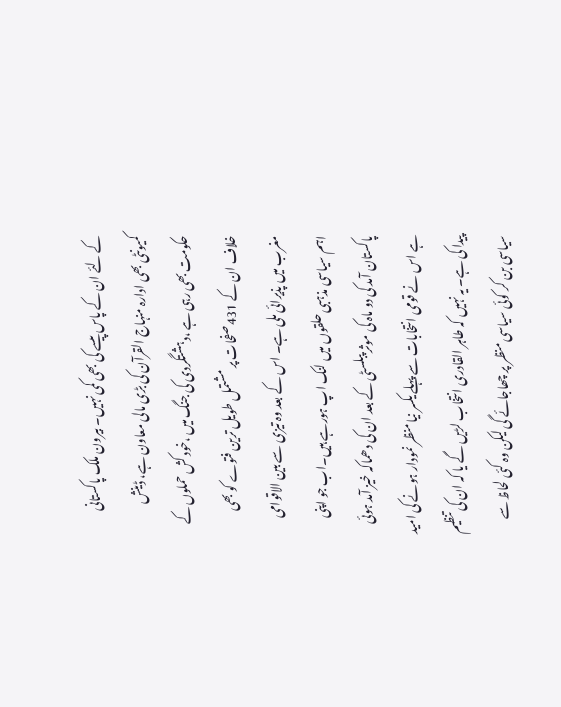کے لئے ان کے پاس پیسے کی بھی کمی نہیں۔ بیرون ملک پاکستانی کمیونٹی بھی ادارہ منہاج القرآن کی بڑی مالی معاون ہے، ڈینش حکومت بھی رہی ہے ،دہشتگردی کی جنگ میں ،خود کش حملوں کے خلاف ان کے 431صفحات پر مشتمل طویل ترین فتوے کو بھی مغرب میں پذیرائی ملی ہے۔ اس کے بعد وہ تیزی سے بین الاقوامی اہم سیاسی مذہبی حلقوں میں لنک اپ ہورہے ہیں۔اب جو اپنی پاکستان آمد کی دو ماہ کی موثر پبلسٹی کے بعد ان کی دھماکہ خیز آمد ہوئی ہے اس نے قومی انتخابات سے پہلے یکسر نیا منظر نمودار ہونے کی امید پیدا کی ہے۔ یہ نہیں کہ طاہر القادری انتخاب لڑیں گے یا کہ ان کی تنظیم سیاسی بن کر کوئی سیاسی منظر پر چھاجائے گی لیکن وہ کئی لحاظ سے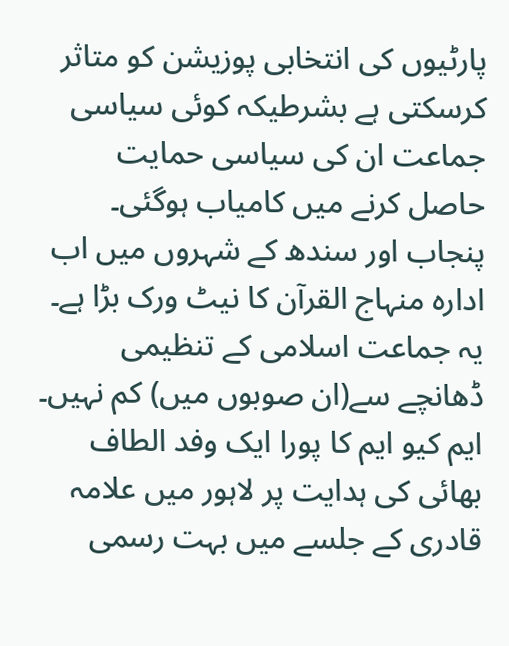پارٹیوں کی انتخابی پوزیشن کو متاثر کرسکتی ہے بشرطیکہ کوئی سیاسی جماعت ان کی سیاسی حمایت حاصل کرنے میں کامیاب ہوگئی۔ پنجاب اور سندھ کے شہروں میں اب ادارہ منہاج القرآن کا نیٹ ورک بڑا ہے۔ یہ جماعت اسلامی کے تنظیمی ڈھانچے سے(ان صوبوں میں) کم نہیں۔ ایم کیو ایم کا پورا ایک وفد الطاف بھائی کی ہدایت پر لاہور میں علامہ قادری کے جلسے میں بہت رسمی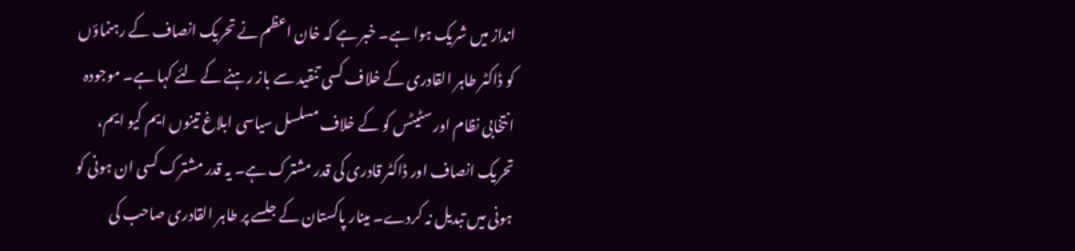انداز میں شریک ہوا ہے۔ خبر ہے کہ خان اعظم نے تحریک انصاف کے رہنماؤں کو ڈاکٹر طاہر القادری کے خلاف کسی تنقید سے باز رہنے کے لئے کہا ہے۔ موجودہ انتخابی نظام اور سٹیٹس کو کے خلاف مسلسل سیاسی ابلاغ تینوں ایم کیو ایم، تحریک انصاف اور ڈاکٹر قادری کی قدر مشترک ہے۔ یہ قدر مشترک کسی ان ہونی کو ہونی میں تبدیل نہ کردے۔ مینار پاکستان کے جلسے پر طاہر القادری صاحب کی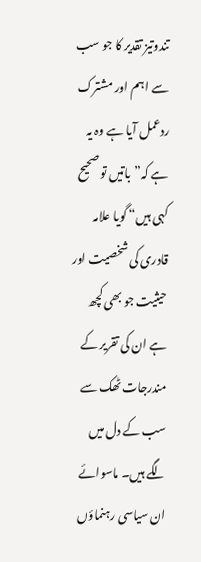تندوتیز تقدیر کا جو سب سے اہم اور مشترک ردعمل آیا ہے وہ یہ ہے کہ”باتیں تو صحیح کہی ہیں“ گویا علامہ قادری کی شخصیت اور حیثیت جو بھی کچھ ہے ان کی تقریر کے مندرجات ٹھک سے سب کے دل میں لگے ہیں۔ ماسوائے ان سیاسی رہنماؤں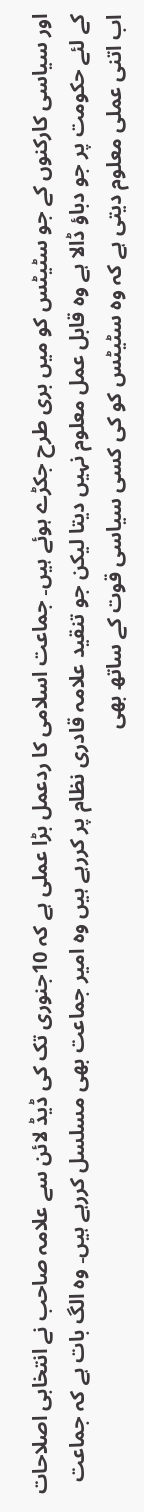اور سیاسی کارکنوں کے جو سٹیٹس کو میں بری طرح جکڑے ہوئے ہیں۔ جماعت اسلامی کا ردعمل بڑا عملی ہے کہ 10جنوری تک کی ڈیڈ لائن سے علامہ صاحب نے انتخابی اصلاحات کے لئے حکومت پر جو دباؤ ڈالا ہے وہ قابل عمل معلوم نہیں دیتا لیکن جو تنقید علامہ قادری نظام پر کررہے ہیں وہ امیر جماعت بھی مسلسل کررہے ہیں۔ وہ الگ بات ہے کہ جماعت اب اتنی عملی معلوم دیتی ہے کہ وہ سٹیٹس کو کی کسی سیاسی قوت کے ساتھ بھی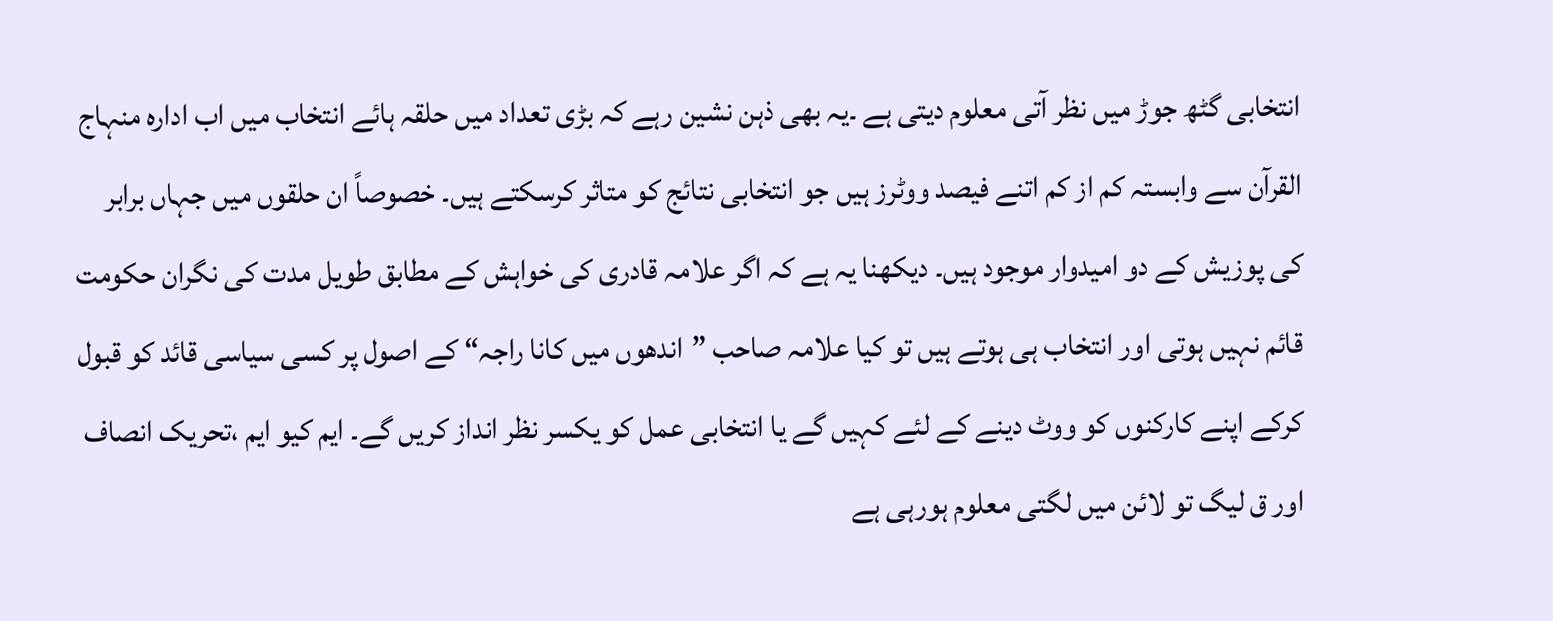انتخابی گٹھ جوڑ میں نظر آتی معلوم دیتی ہے ۔یہ بھی ذہن نشین رہے کہ بڑی تعداد میں حلقہ ہائے انتخاب میں اب ادارہ منہاج القرآن سے وابستہ کم از کم اتنے فیصد ووٹرز ہیں جو انتخابی نتائج کو متاثر کرسکتے ہیں۔ خصوصاً ان حلقوں میں جہاں برابر کی پوزیش کے دو امیدوار موجود ہیں۔ دیکھنا یہ ہے کہ اگر علامہ قادری کی خواہش کے مطابق طویل مدت کی نگران حکومت قائم نہیں ہوتی اور انتخاب ہی ہوتے ہیں تو کیا علامہ صاحب ”اندھوں میں کانا راجہ“ کے اصول پر کسی سیاسی قائد کو قبول کرکے اپنے کارکنوں کو ووٹ دینے کے لئے کہیں گے یا انتخابی عمل کو یکسر نظر انداز کریں گے۔ ایم کیو ایم ،تحریک انصاف اور ق لیگ تو لائن میں لگتی معلوم ہورہی ہے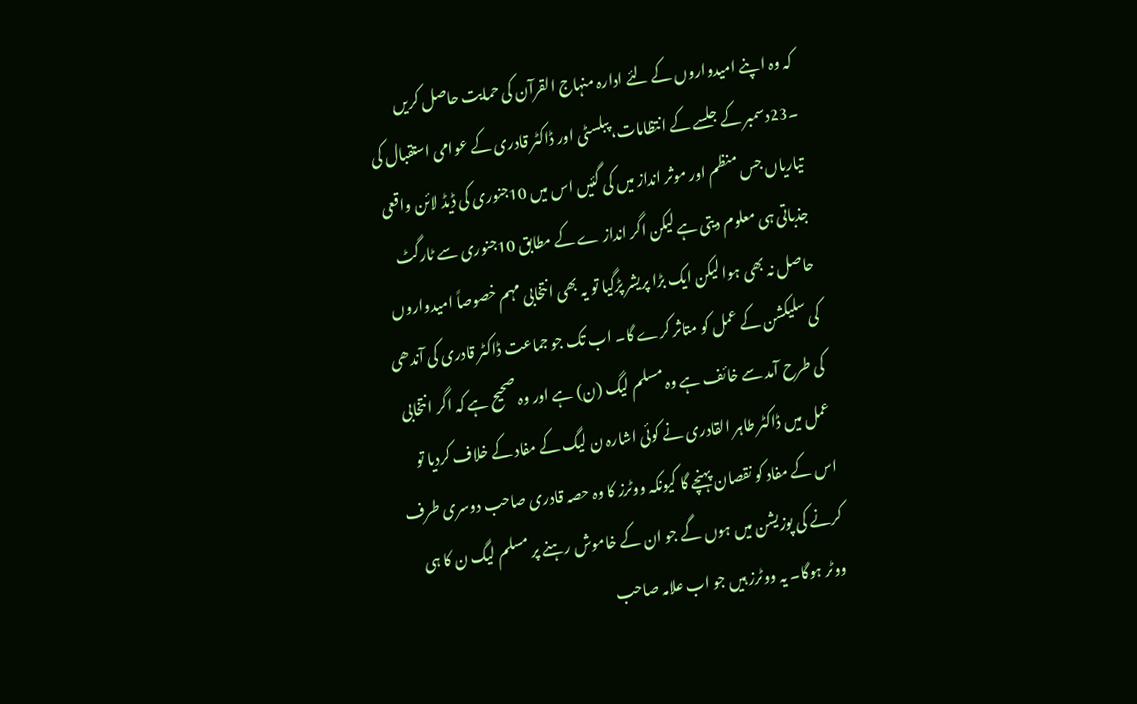کہ وہ اپنے امیدواروں کے لئے ادارہ منہاج القرآن کی حمایت حاصل کریں ۔23دسمبر کے جلسے کے انتظامات، پبلسٹی اور ڈاکٹر قادری کے عوامی استقبال کی تیاریاں جس منظم اور موثر انداز میں کی گئیں اس میں 10جنوری کی ڈیڈ لائن واقعی جذباتی ہی معلوم دیتی ہے لیکن اگر انداز ے کے مطابق 10جنوری سے ٹارگٹ حاصل نہ بھی ہوا لیکن ایک بڑا پریشر پڑگیا تو یہ بھی انتخابی مہم خصوصاً امیدواروں کی سلیکشن کے عمل کو متاثر کرے گا۔ اب تک جو جماعت ڈاکٹر قادری کی آندھی کی طرح آمد سے خائف ہے وہ مسلم لیگ (ن) ہے اور وہ صحیح ہے کہ اگر انتخابی عمل میں ڈاکٹر طاہر القادری نے کوئی اشارہ ن لیگ کے مفاد کے خلاف کردیا تو اس کے مفاد کو نقصان پہنچے گا کیونکہ ووٹرز کا وہ حصہ قادری صاحب دوسری طرف کرنے کی پوزیشن میں ہوں گے جو ان کے خاموش رہنے پر مسلم لیگ ن کا ہی ووٹر ہوگا۔ یہ ووٹرز ہیں جو اب علامہ صاحب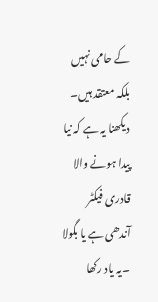کے حامی نہیں بلکہ معتقد ہیں۔ دیکھنا یہ ہے کہ نیا پیدا ہونے والا قادری فیکٹر آندھی ہے یا بگولا ۔یہ یاد رکھا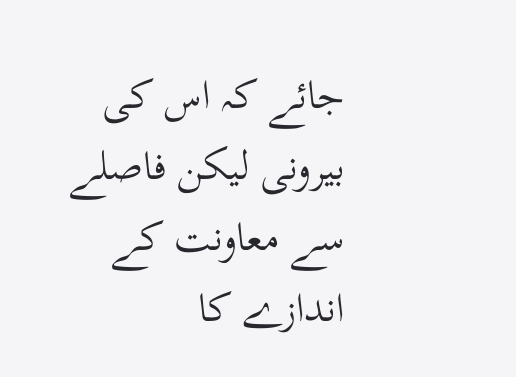جائے کہ اس کی بیرونی لیکن فاصلے سے معاونت کے اندازے کا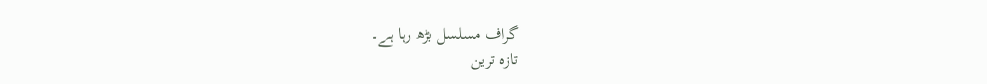گراف مسلسل بڑھ رہا ہے۔
تازہ ترین